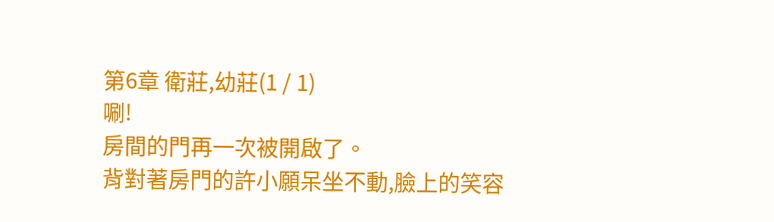第6章 衛莊,幼莊(1 / 1)
唰!
房間的門再一次被開啟了。
背對著房門的許小願呆坐不動,臉上的笑容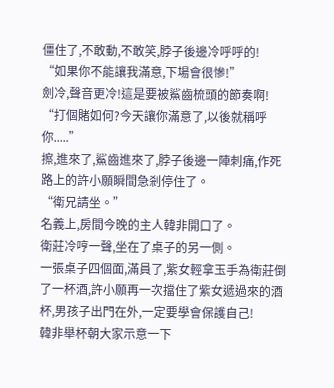僵住了,不敢動,不敢笑,脖子後邊冷呼呼的!
“如果你不能讓我滿意,下場會很慘!”
劍冷,聲音更冷!這是要被鯊齒梳頭的節奏啊!
“打個賭如何?今天讓你滿意了,以後就稱呼你.....”
擦,進來了,鯊齒進來了,脖子後邊一陣刺痛,作死路上的許小願瞬間急剎停住了。
“衛兄請坐。”
名義上,房間今晚的主人韓非開口了。
衛莊冷哼一聲,坐在了桌子的另一側。
一張桌子四個面,滿員了,紫女輕拿玉手為衛莊倒了一杯酒,許小願再一次擋住了紫女遞過來的酒杯,男孩子出門在外,一定要學會保護自己!
韓非舉杯朝大家示意一下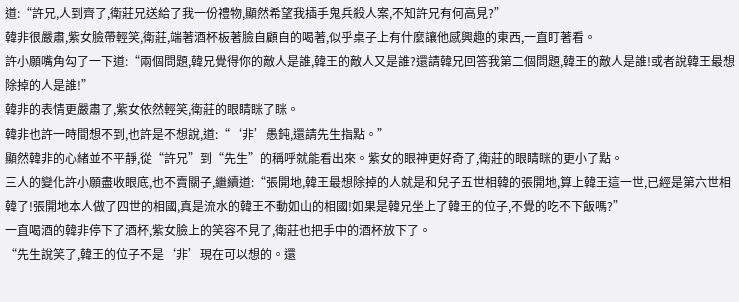道:“許兄,人到齊了,衛莊兄送給了我一份禮物,顯然希望我插手鬼兵殺人案,不知許兄有何高見?”
韓非很嚴肅,紫女臉帶輕笑,衛莊,端著酒杯板著臉自顧自的喝著,似乎桌子上有什麼讓他感興趣的東西,一直盯著看。
許小願嘴角勾了一下道:“兩個問題,韓兄覺得你的敵人是誰,韓王的敵人又是誰?還請韓兄回答我第二個問題,韓王的敵人是誰!或者說韓王最想除掉的人是誰!”
韓非的表情更嚴肅了,紫女依然輕笑,衛莊的眼睛眯了眯。
韓非也許一時間想不到,也許是不想說,道:“‘非’愚鈍,還請先生指點。”
顯然韓非的心緒並不平靜,從“許兄”到“先生”的稱呼就能看出來。紫女的眼神更好奇了,衛莊的眼睛眯的更小了點。
三人的變化許小願盡收眼底,也不賣關子,繼續道:“張開地,韓王最想除掉的人就是和兒子五世相韓的張開地,算上韓王這一世,已經是第六世相韓了!張開地本人做了四世的相國,真是流水的韓王不動如山的相國!如果是韓兄坐上了韓王的位子,不覺的吃不下飯嗎?”
一直喝酒的韓非停下了酒杯,紫女臉上的笑容不見了,衛莊也把手中的酒杯放下了。
“先生說笑了,韓王的位子不是‘非’現在可以想的。還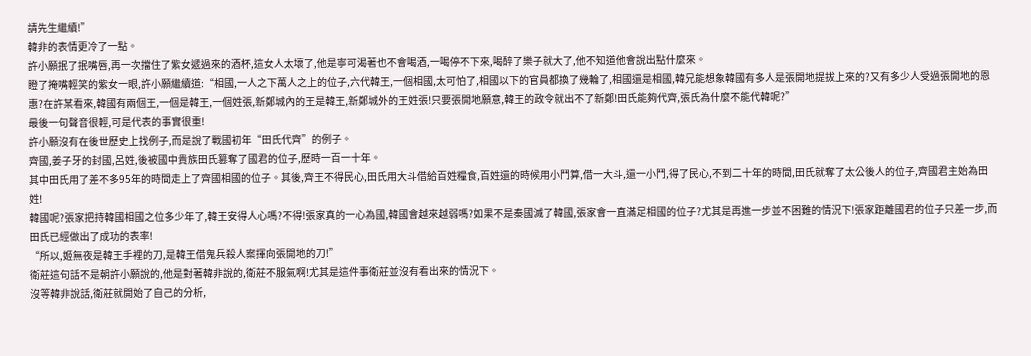請先生繼續!”
韓非的表情更冷了一點。
許小願抿了抿嘴唇,再一次擋住了紫女遞過來的酒杯,這女人太壞了,他是寧可渴著也不會喝酒,一喝停不下來,喝醉了樂子就大了,他不知道他會說出點什麼來。
瞪了掩嘴輕笑的紫女一眼,許小願繼續道:“相國,一人之下萬人之上的位子,六代韓王,一個相國,太可怕了,相國以下的官員都換了幾輪了,相國還是相國,韓兄能想象韓國有多人是張開地提拔上來的?又有多少人受過張開地的恩惠?在許某看來,韓國有兩個王,一個是韓王,一個姓張,新鄭城內的王是韓王,新鄭城外的王姓張!只要張開地願意,韓王的政令就出不了新鄭!田氏能夠代齊,張氏為什麼不能代韓呢?”
最後一句聲音很輕,可是代表的事實很重!
許小願沒有在後世歷史上找例子,而是說了戰國初年“田氏代齊”的例子。
齊國,姜子牙的封國,呂姓,後被國中貴族田氏篡奪了國君的位子,歷時一百一十年。
其中田氏用了差不多95年的時間走上了齊國相國的位子。其後,齊王不得民心,田氏用大斗借給百姓糧食,百姓還的時候用小鬥算,借一大斗,還一小鬥,得了民心,不到二十年的時間,田氏就奪了太公後人的位子,齊國君主始為田姓!
韓國呢?張家把持韓國相國之位多少年了,韓王安得人心嗎?不得!張家真的一心為國,韓國會越來越弱嗎?如果不是秦國滅了韓國,張家會一直滿足相國的位子?尤其是再進一步並不困難的情況下!張家距離國君的位子只差一步,而田氏已經做出了成功的表率!
“所以,姬無夜是韓王手裡的刀,是韓王借鬼兵殺人案揮向張開地的刀!”
衛莊這句話不是朝許小願說的,他是對著韓非說的,衛莊不服氣啊!尤其是這件事衛莊並沒有看出來的情況下。
沒等韓非說話,衛莊就開始了自己的分析,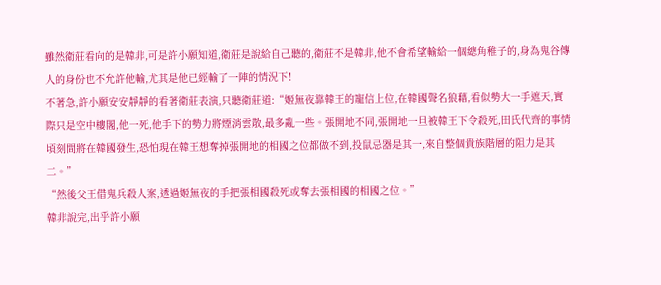雖然衛莊看向的是韓非,可是許小願知道,衛莊是說給自己聽的,衛莊不是韓非,他不會希望輸給一個總角稚子的,身為鬼谷傳人的身份也不允許他輸,尤其是他已經輸了一陣的情況下!
不著急,許小願安安靜靜的看著衛莊表演,只聽衛莊道:“姬無夜靠韓王的寵信上位,在韓國聲名狼藉,看似勢大一手遮天,實際只是空中樓閣,他一死,他手下的勢力將煙消雲散,最多亂一些。張開地不同,張開地一旦被韓王下令殺死,田氏代齊的事情頃刻間將在韓國發生,恐怕現在韓王想奪掉張開地的相國之位都做不到,投鼠忌器是其一,來自整個貴族階層的阻力是其二。”
“然後父王借鬼兵殺人案,透過姬無夜的手把張相國殺死或奪去張相國的相國之位。”
韓非說完,出乎許小願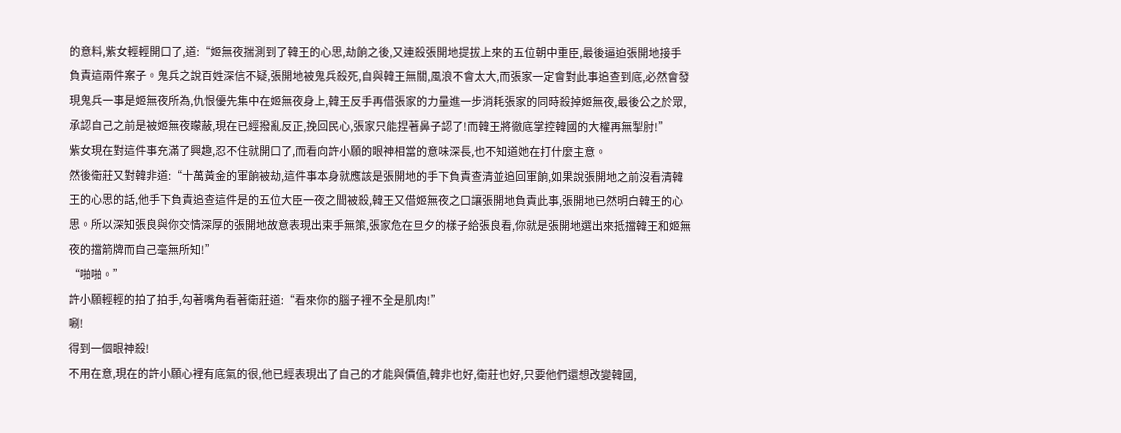的意料,紫女輕輕開口了,道:“姬無夜揣測到了韓王的心思,劫餉之後,又連殺張開地提拔上來的五位朝中重臣,最後逼迫張開地接手負責這兩件案子。鬼兵之說百姓深信不疑,張開地被鬼兵殺死,自與韓王無關,風浪不會太大,而張家一定會對此事追查到底,必然會發現鬼兵一事是姬無夜所為,仇恨優先集中在姬無夜身上,韓王反手再借張家的力量進一步消耗張家的同時殺掉姬無夜,最後公之於眾,承認自己之前是被姬無夜矇蔽,現在已經撥亂反正,挽回民心,張家只能捏著鼻子認了!而韓王將徹底掌控韓國的大權再無掣肘!”
紫女現在對這件事充滿了興趣,忍不住就開口了,而看向許小願的眼神相當的意味深長,也不知道她在打什麼主意。
然後衛莊又對韓非道:“十萬黃金的軍餉被劫,這件事本身就應該是張開地的手下負責查清並追回軍餉,如果說張開地之前沒看清韓王的心思的話,他手下負責追查這件是的五位大臣一夜之間被殺,韓王又借姬無夜之口讓張開地負責此事,張開地已然明白韓王的心思。所以深知張良與你交情深厚的張開地故意表現出束手無策,張家危在旦夕的樣子給張良看,你就是張開地選出來抵擋韓王和姬無夜的擋箭牌而自己毫無所知!”
“啪啪。”
許小願輕輕的拍了拍手,勾著嘴角看著衛莊道:“看來你的腦子裡不全是肌肉!”
唰!
得到一個眼神殺!
不用在意,現在的許小願心裡有底氣的很,他已經表現出了自己的才能與價值,韓非也好,衛莊也好,只要他們還想改變韓國,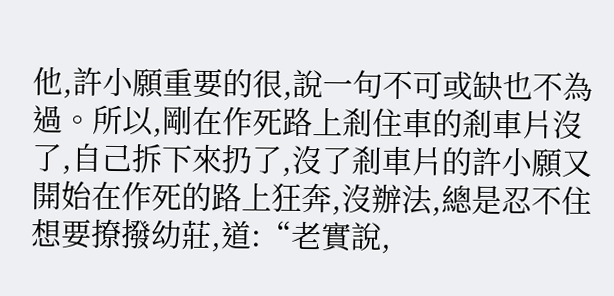他,許小願重要的很,說一句不可或缺也不為過。所以,剛在作死路上剎住車的剎車片沒了,自己拆下來扔了,沒了剎車片的許小願又開始在作死的路上狂奔,沒辦法,總是忍不住想要撩撥幼莊,道:“老實說,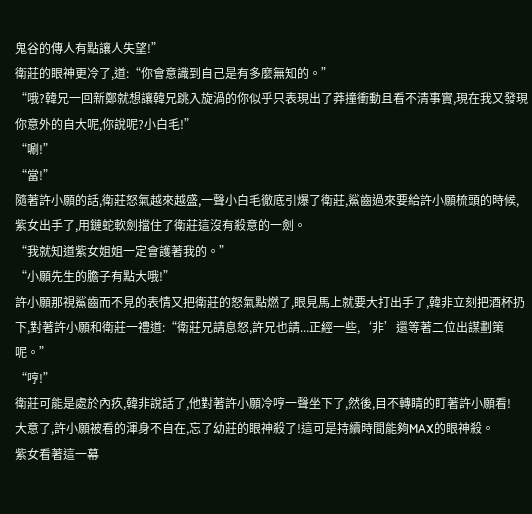鬼谷的傳人有點讓人失望!”
衛莊的眼神更冷了,道:“你會意識到自己是有多麼無知的。”
“哦?韓兄一回新鄭就想讓韓兄跳入旋渦的你似乎只表現出了莽撞衝動且看不清事實,現在我又發現你意外的自大呢,你說呢?小白毛!”
“唰!”
“當!”
隨著許小願的話,衛莊怒氣越來越盛,一聲小白毛徹底引爆了衛莊,鯊齒過來要給許小願梳頭的時候,紫女出手了,用鏈蛇軟劍擋住了衛莊這沒有殺意的一劍。
“我就知道紫女姐姐一定會護著我的。”
“小願先生的膽子有點大哦!”
許小願那視鯊齒而不見的表情又把衛莊的怒氣點燃了,眼見馬上就要大打出手了,韓非立刻把酒杯扔下,對著許小願和衛莊一禮道:“衛莊兄請息怒,許兄也請...正經一些,‘非’還等著二位出謀劃策呢。”
“哼!”
衛莊可能是處於內疚,韓非說話了,他對著許小願冷哼一聲坐下了,然後,目不轉睛的盯著許小願看!
大意了,許小願被看的渾身不自在,忘了幼莊的眼神殺了!這可是持續時間能夠MAX的眼神殺。
紫女看著這一幕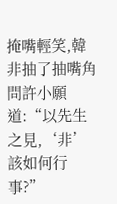掩嘴輕笑,韓非抽了抽嘴角問許小願道:“以先生之見,‘非’該如何行事?”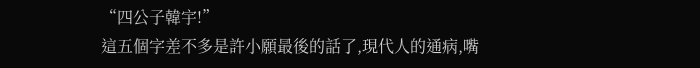“四公子韓宇!”
這五個字差不多是許小願最後的話了,現代人的通病,嘴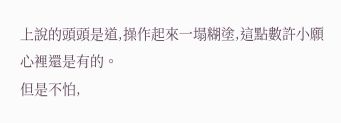上說的頭頭是道,操作起來一塌糊塗,這點數許小願心裡還是有的。
但是不怕,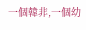一個韓非,一個幼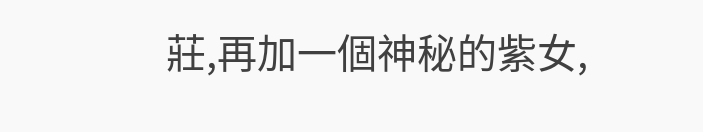莊,再加一個神秘的紫女,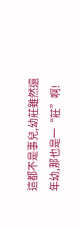這都不是事兒,幼莊雖然還年幼,那也是一“莊”啊!